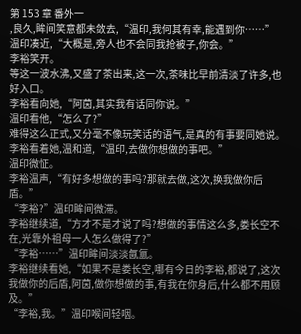第 153 章 番外一
,良久,眸间笑意都未敛去,“温印,我何其有幸,能遇到你……”
温印凑近,“大概是,旁人也不会同我抢被子,你会。”
李裕笑开。
等这一波水沸,又盛了茶出来,这一次,茶味比早前清淡了许多,也好入口。
李裕看向她,“阿茵,其实我有话同你说。”
温印看他,“怎么了?”
难得这么正式,又分毫不像玩笑话的语气,是真的有事要同她说。
李裕看着她,温和道,“温印,去做你想做的事吧。”
温印微怔。
李裕温声,“有好多想做的事吗?那就去做,这次,换我做你后盾。”
“李裕?”温印眸间微滞。
李裕继续道,“方才不是才说了吗?想做的事情这么多,娄长空不在,光靠外祖母一人怎么做得了?”
“李裕……”温印眸间淡淡氤氲。
李裕继续看她,“如果不是娄长空,哪有今日的李裕,都说了,这次我做你的后盾,阿茵,做你想做的事,有我在你身后,什么都不用顾及。”
“李裕,我。”温印喉间轻咽。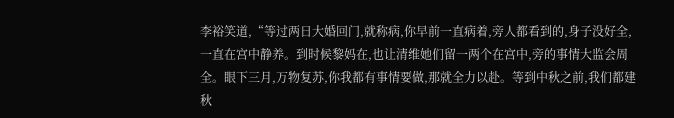李裕笑道,“等过两日大婚回门,就称病,你早前一直病着,旁人都看到的,身子没好全,一直在宫中静养。到时候黎妈在,也让清维她们留一两个在宫中,旁的事情大监会周全。眼下三月,万物复苏,你我都有事情要做,那就全力以赴。等到中秋之前,我们都建秋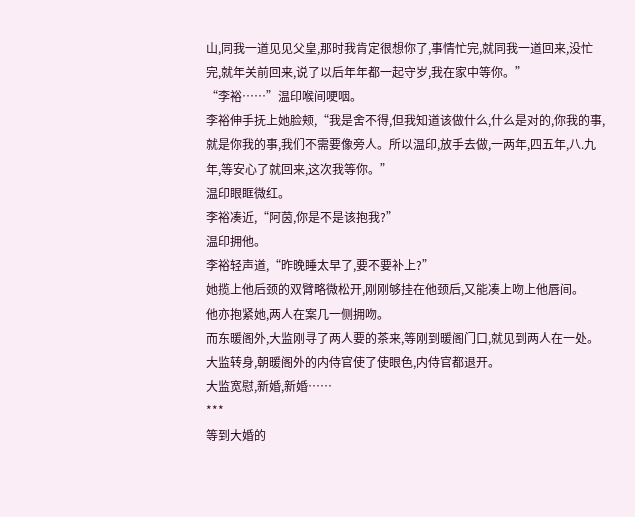山,同我一道见见父皇,那时我肯定很想你了,事情忙完,就同我一道回来,没忙完,就年关前回来,说了以后年年都一起守岁,我在家中等你。”
“李裕……”温印喉间哽咽。
李裕伸手抚上她脸颊,“我是舍不得,但我知道该做什么,什么是对的,你我的事,就是你我的事,我们不需要像旁人。所以温印,放手去做,一两年,四五年,八.九年,等安心了就回来,这次我等你。”
温印眼眶微红。
李裕凑近,“阿茵,你是不是该抱我?”
温印拥他。
李裕轻声道,“昨晚睡太早了,要不要补上?”
她揽上他后颈的双臂略微松开,刚刚够挂在他颈后,又能凑上吻上他唇间。
他亦抱紧她,两人在案几一侧拥吻。
而东暖阁外,大监刚寻了两人要的茶来,等刚到暖阁门口,就见到两人在一处。
大监转身,朝暖阁外的内侍官使了使眼色,内侍官都退开。
大监宽慰,新婚,新婚……
***
等到大婚的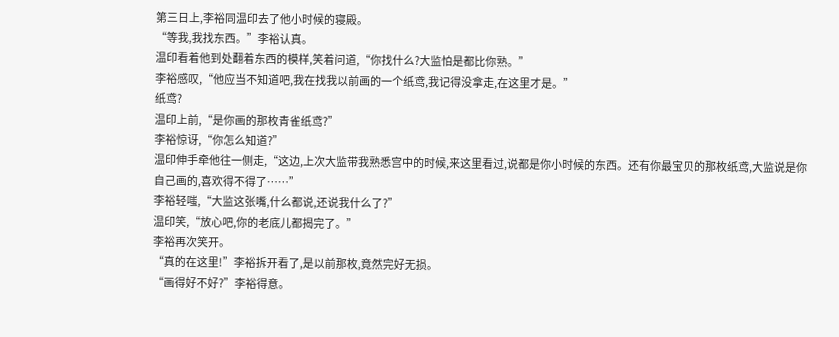第三日上,李裕同温印去了他小时候的寝殿。
“等我,我找东西。”李裕认真。
温印看着他到处翻着东西的模样,笑着问道,“你找什么?大监怕是都比你熟。”
李裕感叹,“他应当不知道吧,我在找我以前画的一个纸鸢,我记得没拿走,在这里才是。”
纸鸢?
温印上前,“是你画的那枚青雀纸鸢?”
李裕惊讶,“你怎么知道?”
温印伸手牵他往一侧走,“这边,上次大监带我熟悉宫中的时候,来这里看过,说都是你小时候的东西。还有你最宝贝的那枚纸鸢,大监说是你自己画的,喜欢得不得了……”
李裕轻嗤,“大监这张嘴,什么都说,还说我什么了?”
温印笑,“放心吧,你的老底儿都揭完了。”
李裕再次笑开。
“真的在这里!”李裕拆开看了,是以前那枚,竟然完好无损。
“画得好不好?”李裕得意。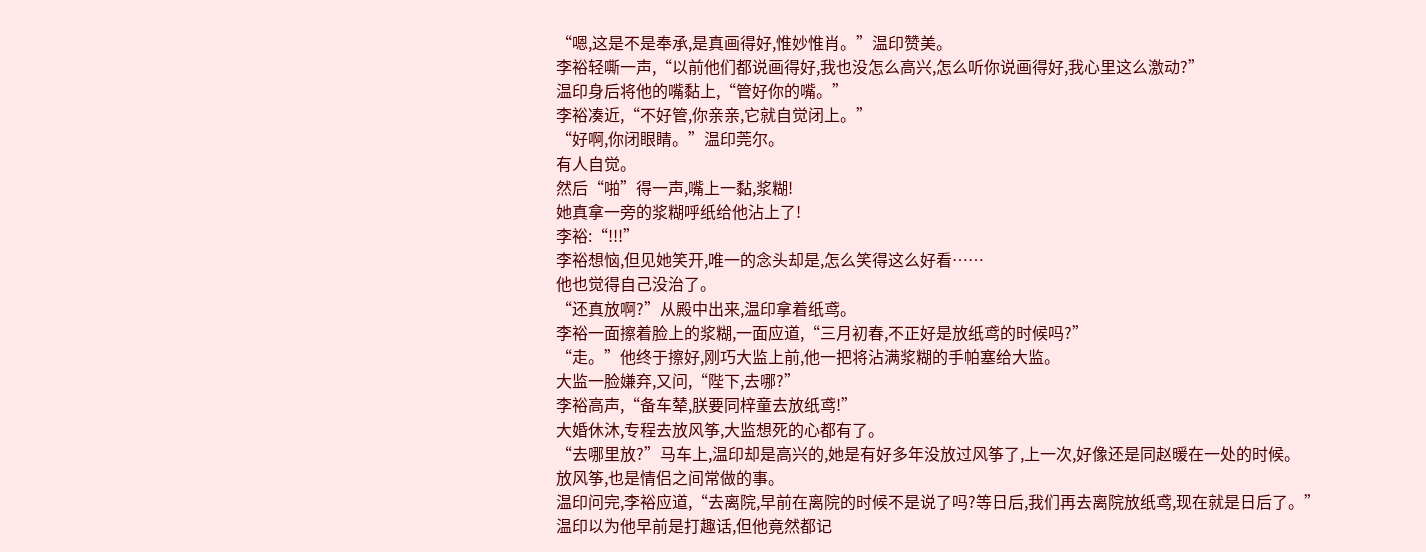“嗯,这是不是奉承,是真画得好,惟妙惟肖。”温印赞美。
李裕轻嘶一声,“以前他们都说画得好,我也没怎么高兴,怎么听你说画得好,我心里这么激动?”
温印身后将他的嘴黏上,“管好你的嘴。”
李裕凑近,“不好管,你亲亲,它就自觉闭上。”
“好啊,你闭眼睛。”温印莞尔。
有人自觉。
然后“啪”得一声,嘴上一黏,浆糊!
她真拿一旁的浆糊呼纸给他沾上了!
李裕:“!!!”
李裕想恼,但见她笑开,唯一的念头却是,怎么笑得这么好看……
他也觉得自己没治了。
“还真放啊?”从殿中出来,温印拿着纸鸢。
李裕一面擦着脸上的浆糊,一面应道,“三月初春,不正好是放纸鸢的时候吗?”
“走。”他终于擦好,刚巧大监上前,他一把将沾满浆糊的手帕塞给大监。
大监一脸嫌弃,又问,“陛下,去哪?”
李裕高声,“备车辇,朕要同梓童去放纸鸢!”
大婚休沐,专程去放风筝,大监想死的心都有了。
“去哪里放?”马车上,温印却是高兴的,她是有好多年没放过风筝了,上一次,好像还是同赵暖在一处的时候。
放风筝,也是情侣之间常做的事。
温印问完,李裕应道,“去离院,早前在离院的时候不是说了吗?等日后,我们再去离院放纸鸢,现在就是日后了。”
温印以为他早前是打趣话,但他竟然都记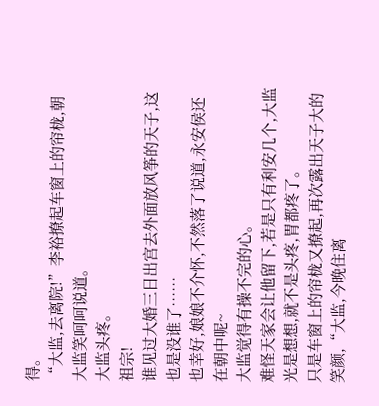得。
“大监,去离院!”李裕撩起车窗上的帘栊,朝大监笑呵呵说道。
大监头疼。
祖宗!
谁见过大婚三日出宫去外面放风筝的天子,这也是没谁了……
也幸好,娘娘不介怀,不然落了说道,永安侯还在朝中呢~
大监觉得有操不完的心。
难怪天家会让他留下,若是只有利安几个,大监光是想想,就不是头疼,胃都疼了。
只是车窗上的帘栊又撩起,再次露出天子大的笑颜,“大监,今晚住离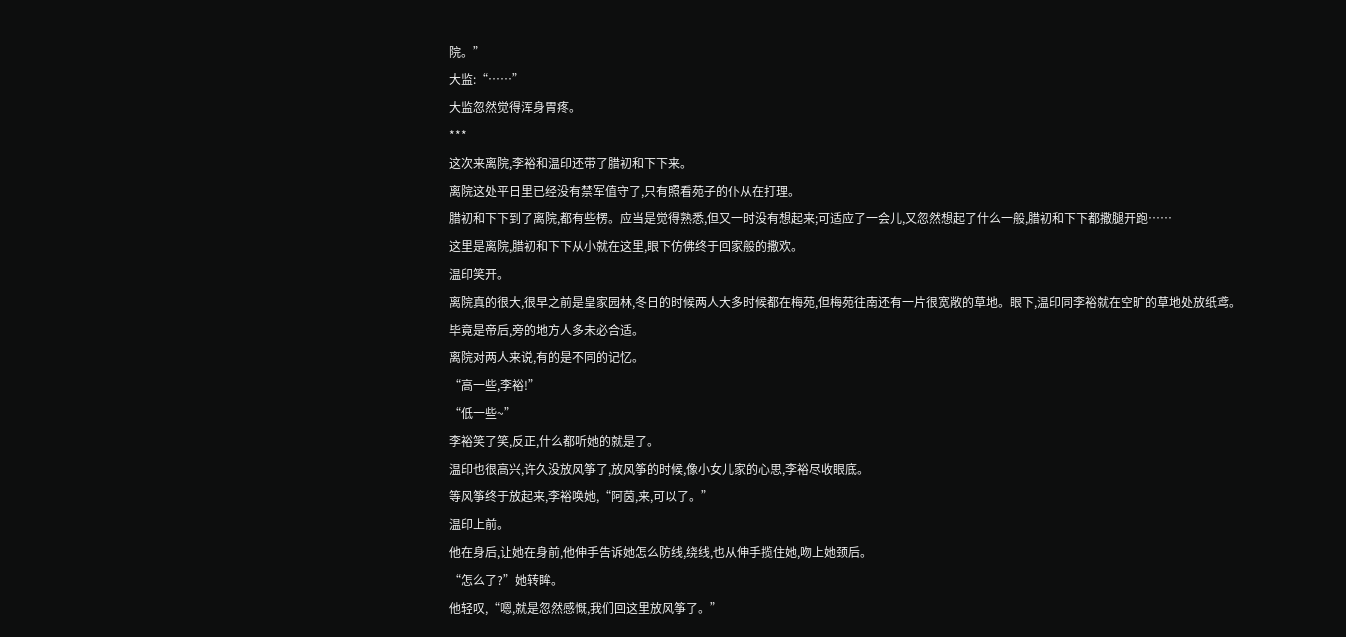院。”
大监:“……”
大监忽然觉得浑身胃疼。
***
这次来离院,李裕和温印还带了腊初和下下来。
离院这处平日里已经没有禁军值守了,只有照看苑子的仆从在打理。
腊初和下下到了离院,都有些楞。应当是觉得熟悉,但又一时没有想起来;可适应了一会儿,又忽然想起了什么一般,腊初和下下都撒腿开跑……
这里是离院,腊初和下下从小就在这里,眼下仿佛终于回家般的撒欢。
温印笑开。
离院真的很大,很早之前是皇家园林,冬日的时候两人大多时候都在梅苑,但梅苑往南还有一片很宽敞的草地。眼下,温印同李裕就在空旷的草地处放纸鸢。
毕竟是帝后,旁的地方人多未必合适。
离院对两人来说,有的是不同的记忆。
“高一些,李裕!”
“低一些~”
李裕笑了笑,反正,什么都听她的就是了。
温印也很高兴,许久没放风筝了,放风筝的时候,像小女儿家的心思,李裕尽收眼底。
等风筝终于放起来,李裕唤她,“阿茵,来,可以了。”
温印上前。
他在身后,让她在身前,他伸手告诉她怎么防线,绕线,也从伸手揽住她,吻上她颈后。
“怎么了?”她转眸。
他轻叹,“嗯,就是忽然感慨,我们回这里放风筝了。”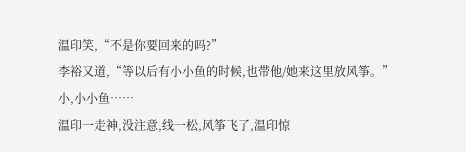温印笑,“不是你要回来的吗?”
李裕又道,“等以后有小小鱼的时候,也带他/她来这里放风筝。”
小,小小鱼……
温印一走神,没注意,线一松,风筝飞了,温印惊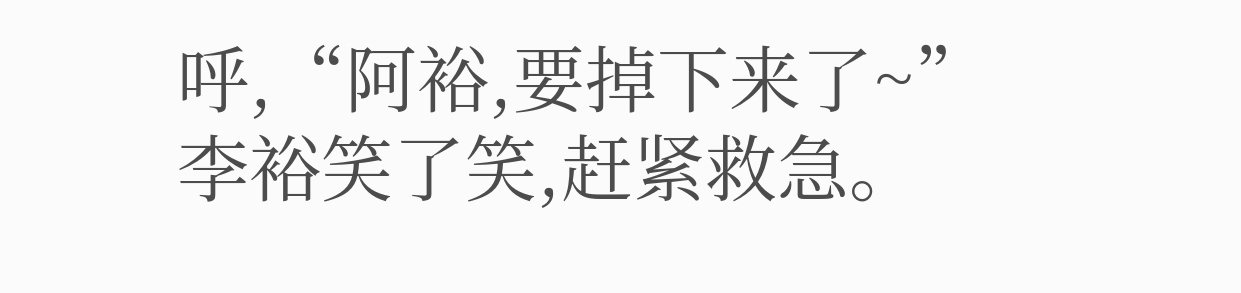呼,“阿裕,要掉下来了~”
李裕笑了笑,赶紧救急。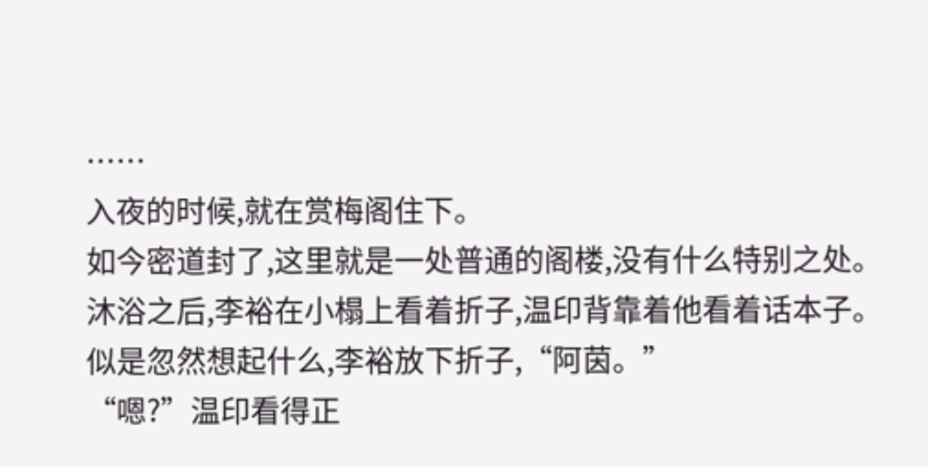……
入夜的时候,就在赏梅阁住下。
如今密道封了,这里就是一处普通的阁楼,没有什么特别之处。
沐浴之后,李裕在小榻上看着折子,温印背靠着他看着话本子。
似是忽然想起什么,李裕放下折子,“阿茵。”
“嗯?”温印看得正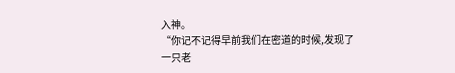入神。
“你记不记得早前我们在密道的时候,发现了一只老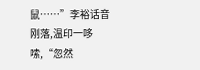鼠……”李裕话音刚落,温印一哆嗦,“忽然